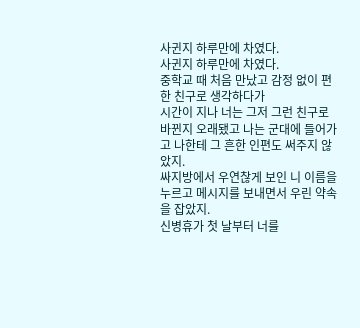사귄지 하루만에 차였다.
사귄지 하루만에 차였다.
중학교 때 처음 만났고 감정 없이 편한 친구로 생각하다가
시간이 지나 너는 그저 그런 친구로 바뀐지 오래됐고 나는 군대에 들어가고 나한테 그 흔한 인편도 써주지 않았지.
싸지방에서 우연찮게 보인 니 이름을 누르고 메시지를 보내면서 우린 약속을 잡았지.
신병휴가 첫 날부터 너를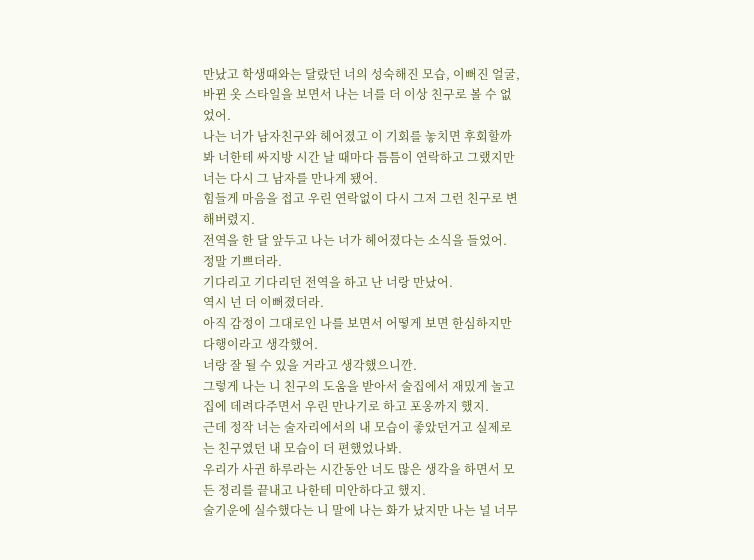만났고 학생때와는 달랐던 너의 성숙해진 모습, 이뻐진 얼굴, 바뀐 옷 스타일을 보면서 나는 너를 더 이상 친구로 볼 수 없었어.
나는 너가 남자친구와 헤어졌고 이 기회를 놓치면 후회할까봐 너한테 싸지방 시간 날 때마다 틈틈이 연락하고 그랬지만 너는 다시 그 남자를 만나게 됐어.
힘들게 마음을 접고 우린 연락없이 다시 그저 그런 친구로 변해버렸지.
전역을 한 달 앞두고 나는 너가 헤어졌다는 소식을 들었어.
정말 기쁘더라.
기다리고 기다리던 전역을 하고 난 너랑 만났어.
역시 넌 더 이뻐졌더라.
아직 감정이 그대로인 나를 보면서 어떻게 보면 한심하지만 다행이라고 생각했어.
너랑 잘 될 수 있을 거라고 생각했으니깐.
그렇게 나는 니 친구의 도움을 받아서 술집에서 재밌게 놀고 집에 데려다주면서 우린 만나기로 하고 포옹까지 했지.
근데 정작 너는 술자리에서의 내 모습이 좋았던거고 실제로는 친구였던 내 모습이 더 편했었나봐.
우리가 사귄 하루라는 시간동안 너도 많은 생각을 하면서 모든 정리를 끝내고 나한테 미안하다고 했지.
술기운에 실수했다는 니 말에 나는 화가 났지만 나는 널 너무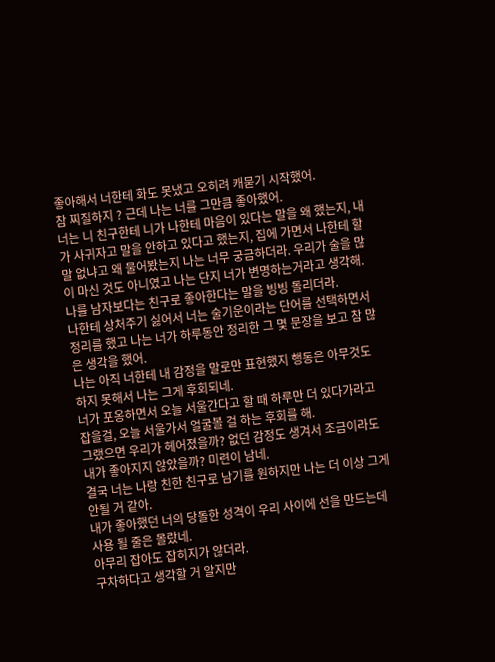좋아해서 너한테 화도 못냈고 오히려 캐묻기 시작했어.
참 찌질하지 ? 근데 나는 너를 그만큼 좋아했어.
너는 니 친구한테 니가 나한테 마음이 있다는 말을 왜 했는지, 내가 사귀자고 말을 안하고 있다고 했는지, 집에 가면서 나한테 할 말 없냐고 왜 물어봤는지 나는 너무 궁금하더라. 우리가 술을 많이 마신 것도 아니였고 나는 단지 너가 변명하는거라고 생각해.
나를 남자보다는 친구로 좋아한다는 말을 빙빙 돌리더라.
나한테 상처주기 싫어서 너는 술기운이라는 단어를 선택하면서 정리를 했고 나는 너가 하루동안 정리한 그 몇 문장을 보고 참 많은 생각을 했어.
나는 아직 너한테 내 감정을 말로만 표현했지 행동은 아무것도 하지 못해서 나는 그게 후회되네.
너가 포옹하면서 오늘 서울간다고 할 때 하루만 더 있다가라고 잡을걸, 오늘 서울가서 얼굴볼 걸 하는 후회를 해.
그랬으면 우리가 헤어졌을까? 없던 감정도 생겨서 조금이라도 내가 좋아지지 않았을까? 미련이 남네.
결국 너는 나랑 친한 친구로 남기를 원하지만 나는 더 이상 그게 안될 거 같아.
내가 좋아했던 너의 당돌한 성격이 우리 사이에 선을 만드는데 사용 될 줄은 몰랐네.
아무리 잡아도 잡히지가 않더라.
구차하다고 생각할 거 알지만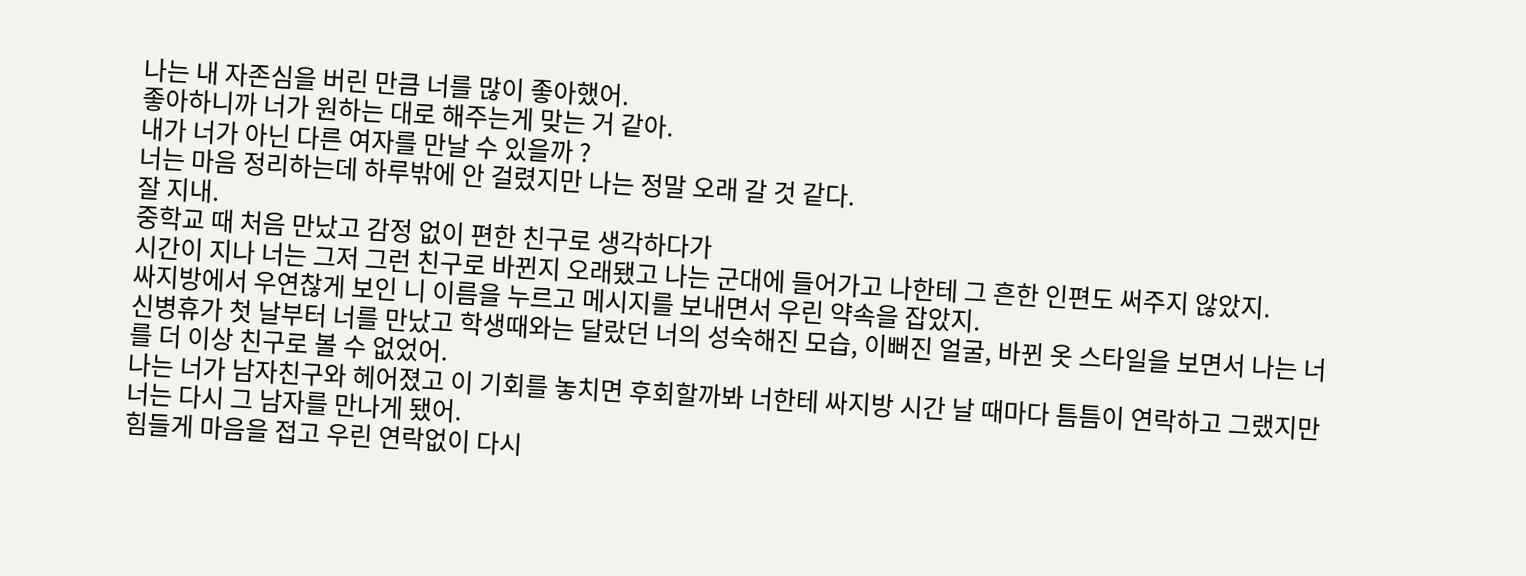나는 내 자존심을 버린 만큼 너를 많이 좋아했어.
좋아하니까 너가 원하는 대로 해주는게 맞는 거 같아.
내가 너가 아닌 다른 여자를 만날 수 있을까 ?
너는 마음 정리하는데 하루밖에 안 걸렸지만 나는 정말 오래 갈 것 같다.
잘 지내.
중학교 때 처음 만났고 감정 없이 편한 친구로 생각하다가
시간이 지나 너는 그저 그런 친구로 바뀐지 오래됐고 나는 군대에 들어가고 나한테 그 흔한 인편도 써주지 않았지.
싸지방에서 우연찮게 보인 니 이름을 누르고 메시지를 보내면서 우린 약속을 잡았지.
신병휴가 첫 날부터 너를 만났고 학생때와는 달랐던 너의 성숙해진 모습, 이뻐진 얼굴, 바뀐 옷 스타일을 보면서 나는 너를 더 이상 친구로 볼 수 없었어.
나는 너가 남자친구와 헤어졌고 이 기회를 놓치면 후회할까봐 너한테 싸지방 시간 날 때마다 틈틈이 연락하고 그랬지만 너는 다시 그 남자를 만나게 됐어.
힘들게 마음을 접고 우린 연락없이 다시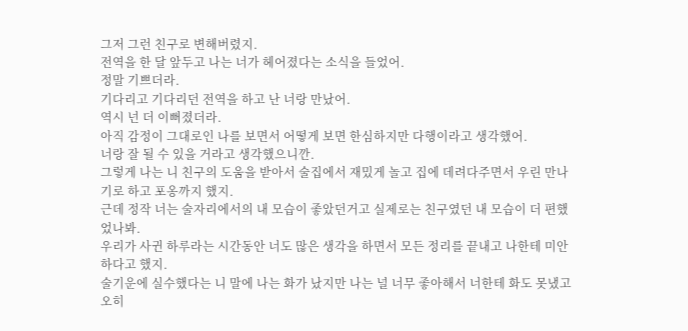그저 그런 친구로 변해버렸지.
전역을 한 달 앞두고 나는 너가 헤어졌다는 소식을 들었어.
정말 기쁘더라.
기다리고 기다리던 전역을 하고 난 너랑 만났어.
역시 넌 더 이뻐졌더라.
아직 감정이 그대로인 나를 보면서 어떻게 보면 한심하지만 다행이라고 생각했어.
너랑 잘 될 수 있을 거라고 생각했으니깐.
그렇게 나는 니 친구의 도움을 받아서 술집에서 재밌게 놀고 집에 데려다주면서 우린 만나기로 하고 포옹까지 했지.
근데 정작 너는 술자리에서의 내 모습이 좋았던거고 실제로는 친구였던 내 모습이 더 편했었나봐.
우리가 사귄 하루라는 시간동안 너도 많은 생각을 하면서 모든 정리를 끝내고 나한테 미안하다고 했지.
술기운에 실수했다는 니 말에 나는 화가 났지만 나는 널 너무 좋아해서 너한테 화도 못냈고 오히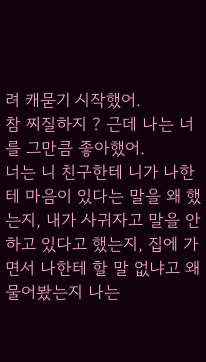려 캐묻기 시작했어.
참 찌질하지 ? 근데 나는 너를 그만큼 좋아했어.
너는 니 친구한테 니가 나한테 마음이 있다는 말을 왜 했는지, 내가 사귀자고 말을 안하고 있다고 했는지, 집에 가면서 나한테 할 말 없냐고 왜 물어봤는지 나는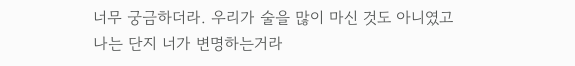너무 궁금하더라. 우리가 술을 많이 마신 것도 아니였고 나는 단지 너가 변명하는거라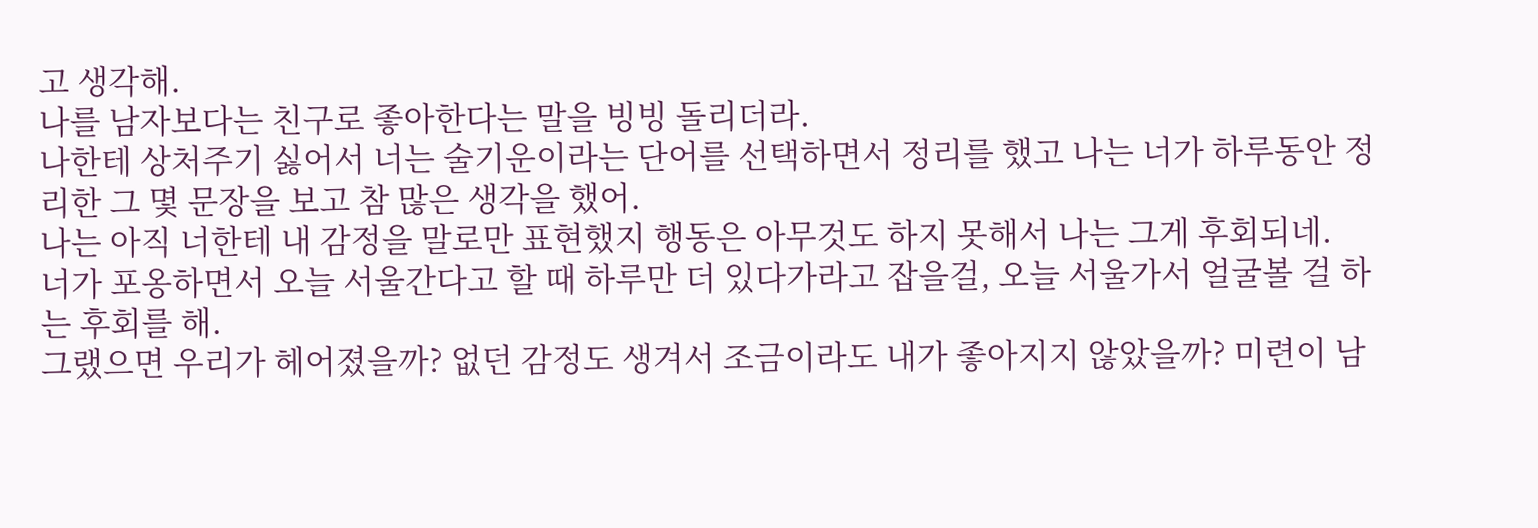고 생각해.
나를 남자보다는 친구로 좋아한다는 말을 빙빙 돌리더라.
나한테 상처주기 싫어서 너는 술기운이라는 단어를 선택하면서 정리를 했고 나는 너가 하루동안 정리한 그 몇 문장을 보고 참 많은 생각을 했어.
나는 아직 너한테 내 감정을 말로만 표현했지 행동은 아무것도 하지 못해서 나는 그게 후회되네.
너가 포옹하면서 오늘 서울간다고 할 때 하루만 더 있다가라고 잡을걸, 오늘 서울가서 얼굴볼 걸 하는 후회를 해.
그랬으면 우리가 헤어졌을까? 없던 감정도 생겨서 조금이라도 내가 좋아지지 않았을까? 미련이 남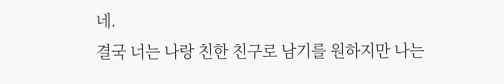네.
결국 너는 나랑 친한 친구로 남기를 원하지만 나는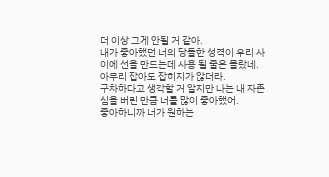더 이상 그게 안될 거 같아.
내가 좋아했던 너의 당돌한 성격이 우리 사이에 선을 만드는데 사용 될 줄은 몰랐네.
아무리 잡아도 잡히지가 않더라.
구차하다고 생각할 거 알지만 나는 내 자존심을 버린 만큼 너를 많이 좋아했어.
좋아하니까 너가 원하는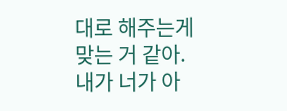대로 해주는게 맞는 거 같아.
내가 너가 아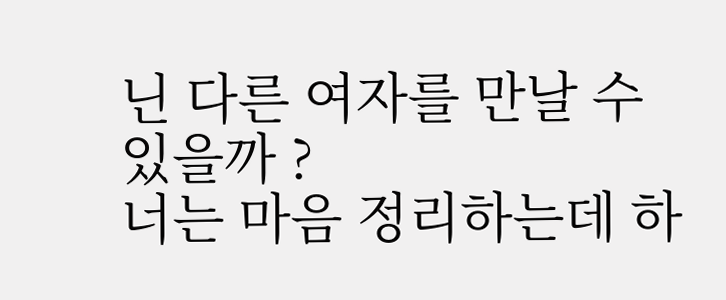닌 다른 여자를 만날 수 있을까 ?
너는 마음 정리하는데 하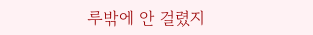루밖에 안 걸렸지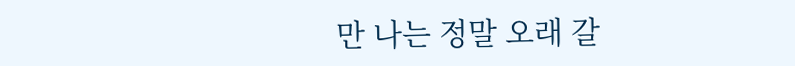만 나는 정말 오래 갈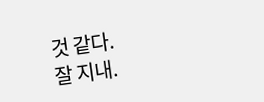것 같다.
잘 지내.